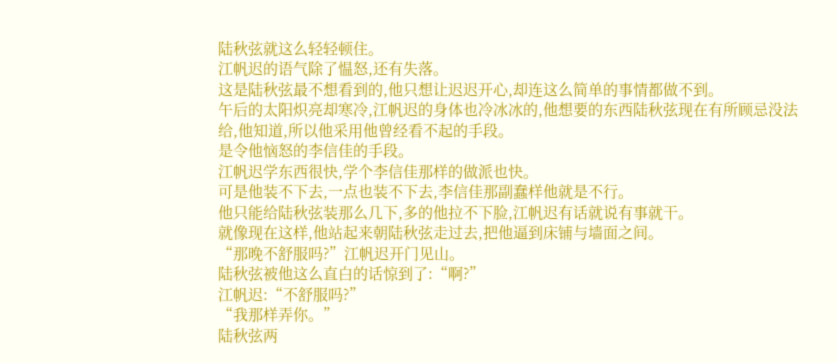陆秋弦就这么轻轻顿住。
江帆迟的语气除了愠怒,还有失落。
这是陆秋弦最不想看到的,他只想让迟迟开心,却连这么简单的事情都做不到。
午后的太阳炽亮却寒冷,江帆迟的身体也冷冰冰的,他想要的东西陆秋弦现在有所顾忌没法给,他知道,所以他采用他曾经看不起的手段。
是令他恼怒的李信佳的手段。
江帆迟学东西很快,学个李信佳那样的做派也快。
可是他装不下去,一点也装不下去,李信佳那副蠢样他就是不行。
他只能给陆秋弦装那么几下,多的他拉不下脸,江帆迟有话就说有事就干。
就像现在这样,他站起来朝陆秋弦走过去,把他逼到床铺与墙面之间。
“那晚不舒服吗?”江帆迟开门见山。
陆秋弦被他这么直白的话惊到了:“啊?”
江帆迟:“不舒服吗?”
“我那样弄你。”
陆秋弦两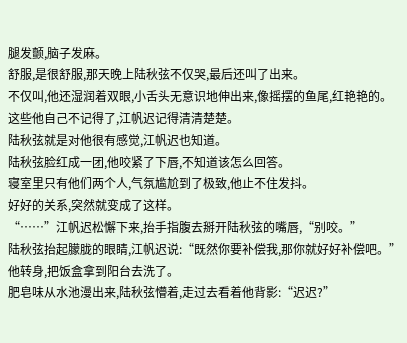腿发颤,脑子发麻。
舒服,是很舒服,那天晚上陆秋弦不仅哭,最后还叫了出来。
不仅叫,他还湿润着双眼,小舌头无意识地伸出来,像摇摆的鱼尾,红艳艳的。
这些他自己不记得了,江帆迟记得清清楚楚。
陆秋弦就是对他很有感觉,江帆迟也知道。
陆秋弦脸红成一团,他咬紧了下唇,不知道该怎么回答。
寝室里只有他们两个人,气氛尴尬到了极致,他止不住发抖。
好好的关系,突然就变成了这样。
“……”江帆迟松懈下来,抬手指腹去掰开陆秋弦的嘴唇,“别咬。”
陆秋弦抬起朦胧的眼睛,江帆迟说:“既然你要补偿我,那你就好好补偿吧。”
他转身,把饭盒拿到阳台去洗了。
肥皂味从水池漫出来,陆秋弦懵着,走过去看着他背影:“迟迟?”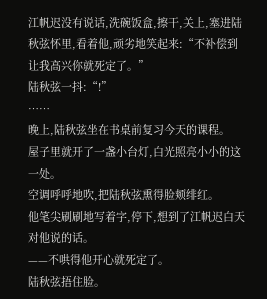江帆迟没有说话,洗碗饭盒,擦干,关上,塞进陆秋弦怀里,看着他,顽劣地笑起来:“不补偿到让我高兴你就死定了。”
陆秋弦一抖:“!”
……
晚上,陆秋弦坐在书桌前复习今天的课程。
屋子里就开了一盏小台灯,白光照亮小小的这一处。
空调呼呼地吹,把陆秋弦熏得脸颊绯红。
他笔尖刷刷地写着字,停下,想到了江帆迟白天对他说的话。
——不哄得他开心就死定了。
陆秋弦捂住脸。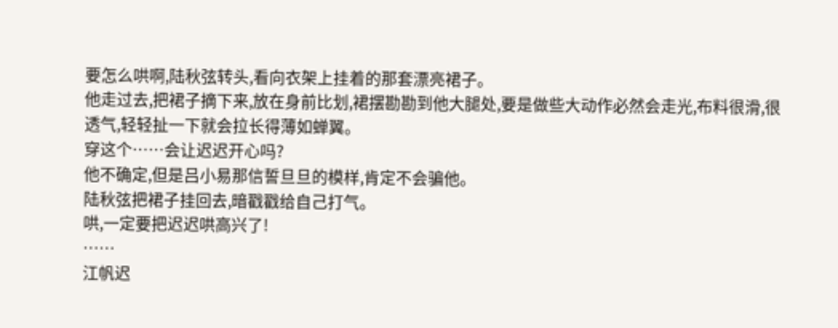要怎么哄啊,陆秋弦转头,看向衣架上挂着的那套漂亮裙子。
他走过去,把裙子摘下来,放在身前比划,裙摆勘勘到他大腿处,要是做些大动作必然会走光,布料很滑,很透气,轻轻扯一下就会拉长得薄如蝉翼。
穿这个……会让迟迟开心吗?
他不确定,但是吕小易那信誓旦旦的模样,肯定不会骗他。
陆秋弦把裙子挂回去,暗戳戳给自己打气。
哄,一定要把迟迟哄高兴了!
……
江帆迟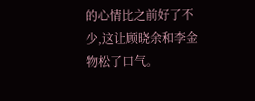的心情比之前好了不少,这让顾晓余和李金物松了口气。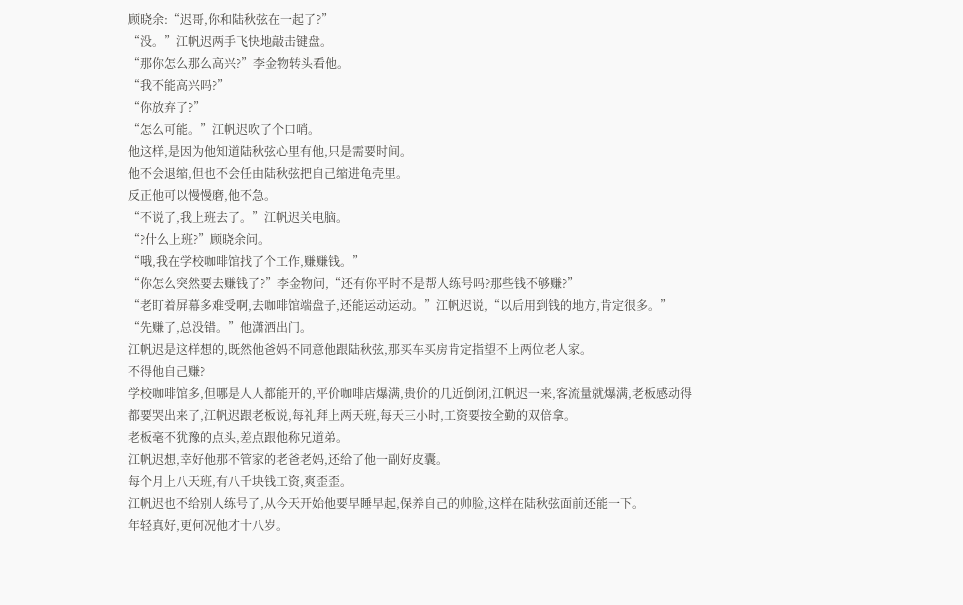顾晓余:“迟哥,你和陆秋弦在一起了?”
“没。”江帆迟两手飞快地敲击键盘。
“那你怎么那么高兴?”李金物转头看他。
“我不能高兴吗?”
“你放弃了?”
“怎么可能。”江帆迟吹了个口哨。
他这样,是因为他知道陆秋弦心里有他,只是需要时间。
他不会退缩,但也不会任由陆秋弦把自己缩进龟壳里。
反正他可以慢慢磨,他不急。
“不说了,我上班去了。”江帆迟关电脑。
“?什么上班?”顾晓余问。
“哦,我在学校咖啡馆找了个工作,赚赚钱。”
“你怎么突然要去赚钱了?”李金物问,“还有你平时不是帮人练号吗?那些钱不够赚?”
“老盯着屏幕多难受啊,去咖啡馆端盘子,还能运动运动。”江帆迟说,“以后用到钱的地方,肯定很多。”
“先赚了,总没错。”他潇洒出门。
江帆迟是这样想的,既然他爸妈不同意他跟陆秋弦,那买车买房肯定指望不上两位老人家。
不得他自己赚?
学校咖啡馆多,但哪是人人都能开的,平价咖啡店爆满,贵价的几近倒闭,江帆迟一来,客流量就爆满,老板感动得都要哭出来了,江帆迟跟老板说,每礼拜上两天班,每天三小时,工资要按全勤的双倍拿。
老板毫不犹豫的点头,差点跟他称兄道弟。
江帆迟想,幸好他那不管家的老爸老妈,还给了他一副好皮囊。
每个月上八天班,有八千块钱工资,爽歪歪。
江帆迟也不给别人练号了,从今天开始他要早睡早起,保养自己的帅脸,这样在陆秋弦面前还能一下。
年轻真好,更何况他才十八岁。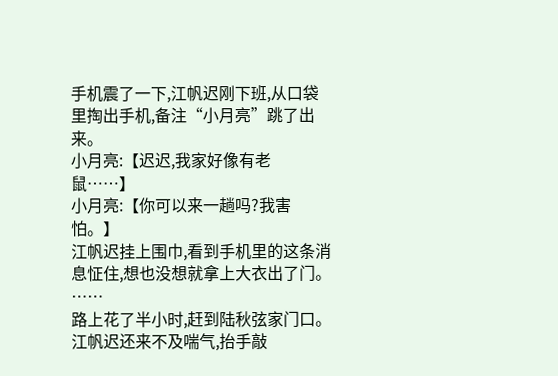手机震了一下,江帆迟刚下班,从口袋里掏出手机,备注“小月亮”跳了出来。
小月亮:【迟迟,我家好像有老鼠……】
小月亮:【你可以来一趟吗?我害怕。】
江帆迟挂上围巾,看到手机里的这条消息怔住,想也没想就拿上大衣出了门。
……
路上花了半小时,赶到陆秋弦家门口。
江帆迟还来不及喘气,抬手敲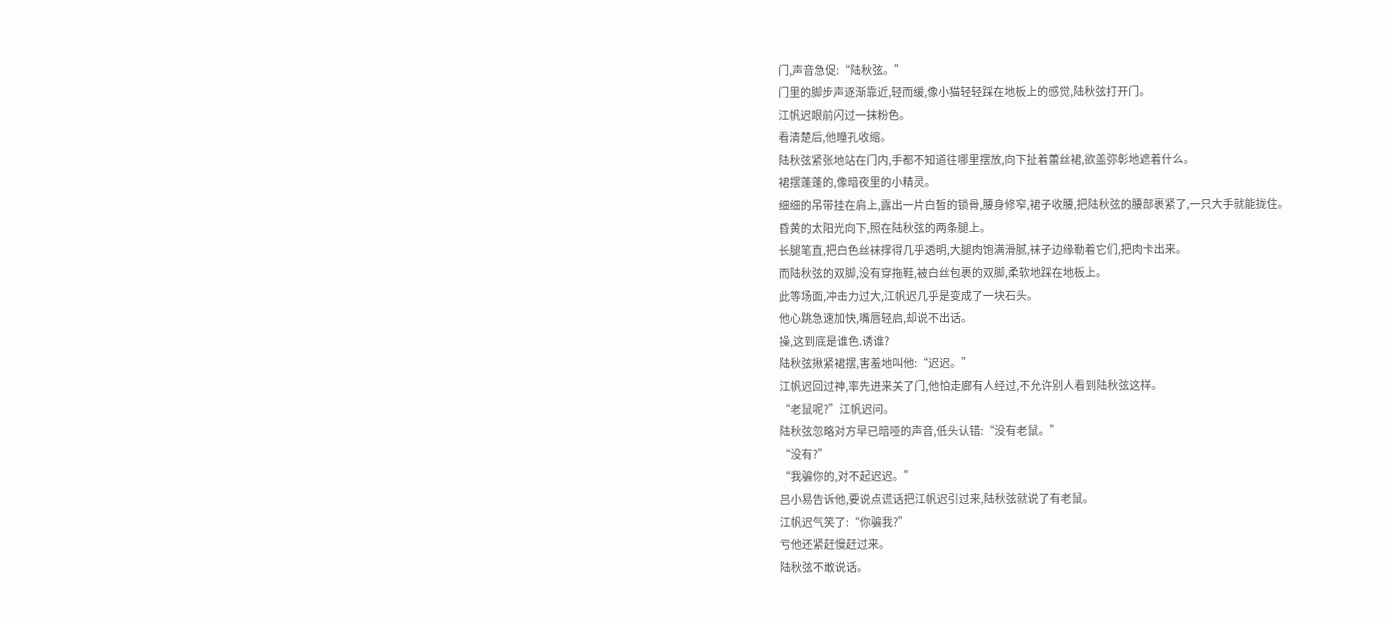门,声音急促:“陆秋弦。”
门里的脚步声逐渐靠近,轻而缓,像小猫轻轻踩在地板上的感觉,陆秋弦打开门。
江帆迟眼前闪过一抹粉色。
看清楚后,他瞳孔收缩。
陆秋弦紧张地站在门内,手都不知道往哪里摆放,向下扯着蕾丝裙,欲盖弥彰地遮着什么。
裙摆蓬蓬的,像暗夜里的小精灵。
细细的吊带挂在肩上,露出一片白皙的锁骨,腰身修窄,裙子收腰,把陆秋弦的腰部裹紧了,一只大手就能拢住。
昏黄的太阳光向下,照在陆秋弦的两条腿上。
长腿笔直,把白色丝袜撑得几乎透明,大腿肉饱满滑腻,袜子边缘勒着它们,把肉卡出来。
而陆秋弦的双脚,没有穿拖鞋,被白丝包裹的双脚,柔软地踩在地板上。
此等场面,冲击力过大,江帆迟几乎是变成了一块石头。
他心跳急速加快,嘴唇轻启,却说不出话。
操,这到底是谁色.诱谁?
陆秋弦揪紧裙摆,害羞地叫他:“迟迟。”
江帆迟回过神,率先进来关了门,他怕走廊有人经过,不允许别人看到陆秋弦这样。
“老鼠呢?”江帆迟问。
陆秋弦忽略对方早已暗哑的声音,低头认错:“没有老鼠。”
“没有?”
“我骗你的,对不起迟迟。”
吕小易告诉他,要说点谎话把江帆迟引过来,陆秋弦就说了有老鼠。
江帆迟气笑了:“你骗我?”
亏他还紧赶慢赶过来。
陆秋弦不敢说话。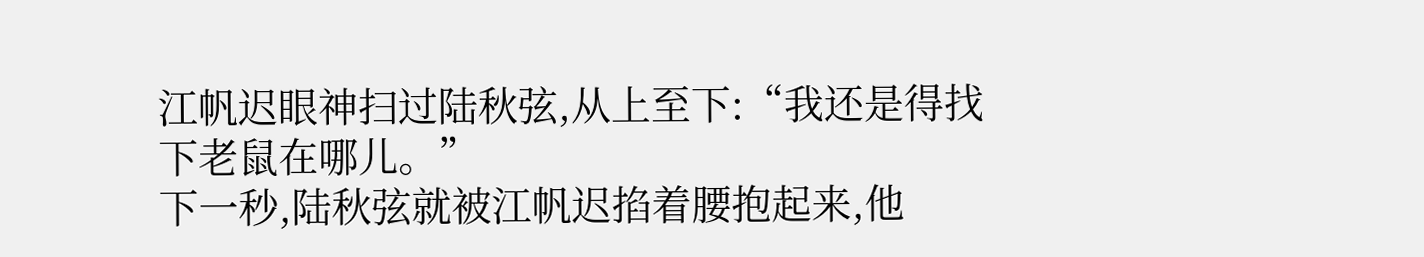江帆迟眼神扫过陆秋弦,从上至下:“我还是得找下老鼠在哪儿。”
下一秒,陆秋弦就被江帆迟掐着腰抱起来,他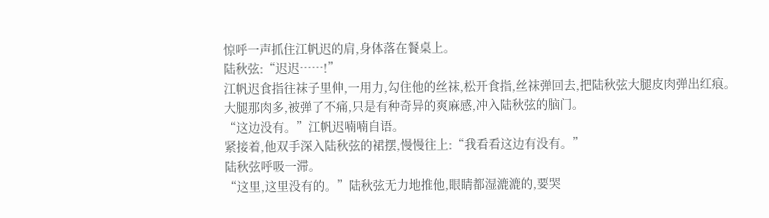惊呼一声抓住江帆迟的肩,身体落在餐桌上。
陆秋弦:“迟迟……!”
江帆迟食指往袜子里伸,一用力,勾住他的丝袜,松开食指,丝袜弹回去,把陆秋弦大腿皮肉弹出红痕。
大腿那肉多,被弹了不痛,只是有种奇异的爽麻感,冲入陆秋弦的脑门。
“这边没有。”江帆迟喃喃自语。
紧接着,他双手深入陆秋弦的裙摆,慢慢往上:“我看看这边有没有。”
陆秋弦呼吸一滞。
“这里,这里没有的。”陆秋弦无力地推他,眼睛都湿漉漉的,要哭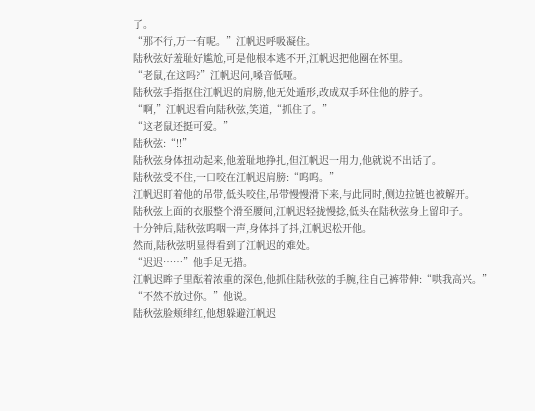了。
“那不行,万一有呢。”江帆迟呼吸凝住。
陆秋弦好羞耻好尴尬,可是他根本逃不开,江帆迟把他圈在怀里。
“老鼠,在这吗?”江帆迟问,嗓音低哑。
陆秋弦手指抠住江帆迟的肩膀,他无处遁形,改成双手环住他的脖子。
“啊,”江帆迟看向陆秋弦,笑道,“抓住了。”
“这老鼠还挺可爱。”
陆秋弦:“!!”
陆秋弦身体扭动起来,他羞耻地挣扎,但江帆迟一用力,他就说不出话了。
陆秋弦受不住,一口咬在江帆迟肩膀:“呜呜。”
江帆迟盯着他的吊带,低头咬住,吊带慢慢滑下来,与此同时,侧边拉链也被解开。
陆秋弦上面的衣服整个滑至腰间,江帆迟轻拢慢捻,低头在陆秋弦身上留印子。
十分钟后,陆秋弦呜咽一声,身体抖了抖,江帆迟松开他。
然而,陆秋弦明显得看到了江帆迟的难处。
“迟迟……”他手足无措。
江帆迟眸子里酝着浓重的深色,他抓住陆秋弦的手腕,往自己裤带伸:“哄我高兴。”
“不然不放过你。”他说。
陆秋弦脸颊绯红,他想躲避江帆迟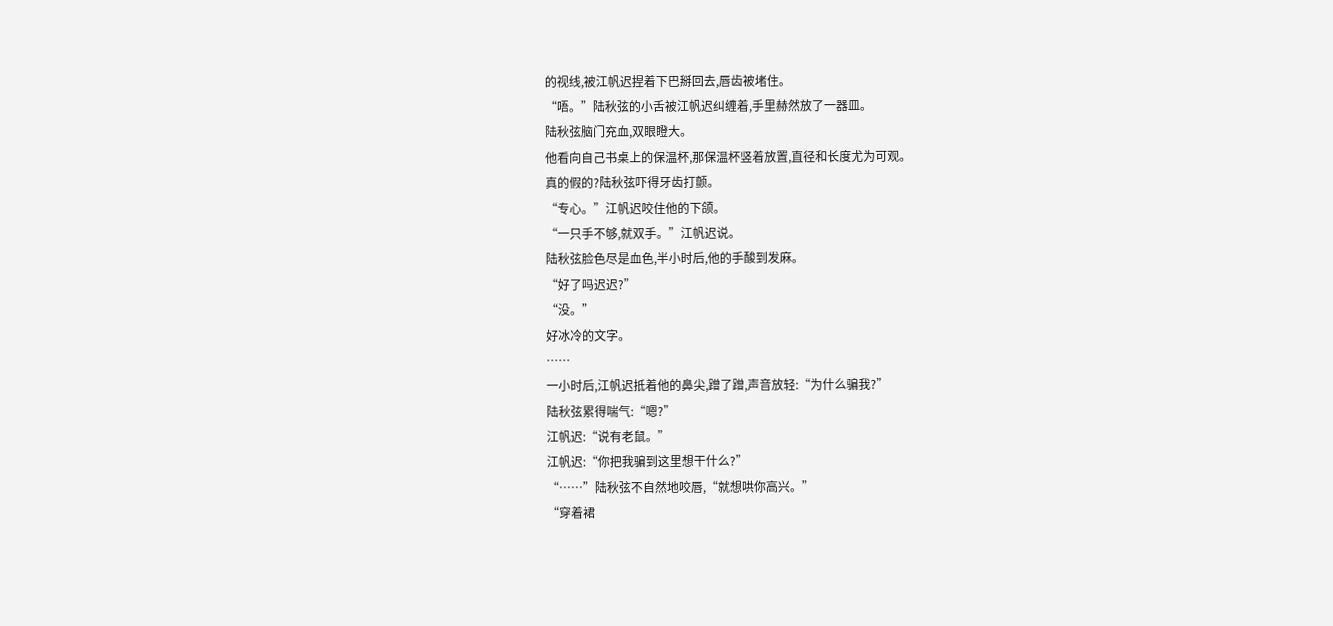的视线,被江帆迟捏着下巴掰回去,唇齿被堵住。
“唔。”陆秋弦的小舌被江帆迟纠缠着,手里赫然放了一器皿。
陆秋弦脑门充血,双眼瞪大。
他看向自己书桌上的保温杯,那保温杯竖着放置,直径和长度尤为可观。
真的假的?陆秋弦吓得牙齿打颤。
“专心。”江帆迟咬住他的下颌。
“一只手不够,就双手。”江帆迟说。
陆秋弦脸色尽是血色,半小时后,他的手酸到发麻。
“好了吗迟迟?”
“没。”
好冰冷的文字。
……
一小时后,江帆迟抵着他的鼻尖,蹭了蹭,声音放轻:“为什么骗我?”
陆秋弦累得喘气:“嗯?”
江帆迟:“说有老鼠。”
江帆迟:“你把我骗到这里想干什么?”
“……”陆秋弦不自然地咬唇,“就想哄你高兴。”
“穿着裙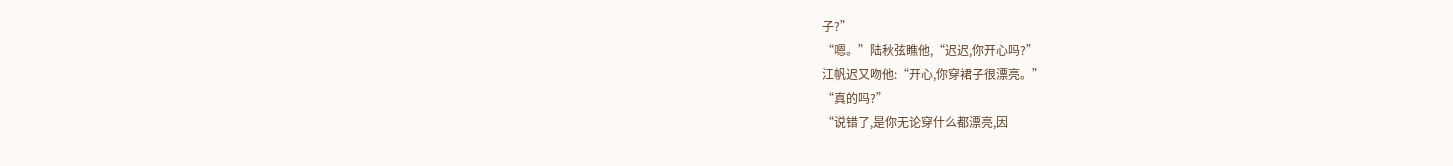子?”
“嗯。”陆秋弦瞧他,“迟迟,你开心吗?”
江帆迟又吻他:“开心,你穿裙子很漂亮。”
“真的吗?”
“说错了,是你无论穿什么都漂亮,因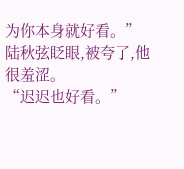为你本身就好看。”
陆秋弦眨眼,被夸了,他很羞涩。
“迟迟也好看。”